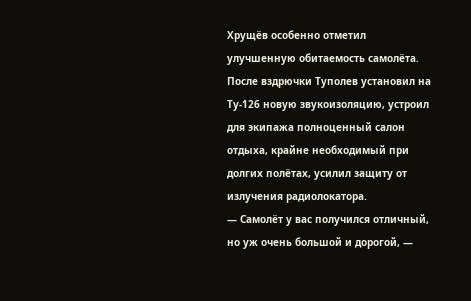Хрущёв особенно отметил улучшенную обитаемость самолёта. После вздрючки Туполев установил на Ту-126 новую звукоизоляцию, устроил для экипажа полноценный салон отдыха, крайне необходимый при долгих полётах, усилил защиту от излучения радиолокатора.
— Самолёт у вас получился отличный, но уж очень большой и дорогой, —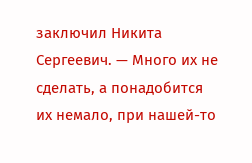заключил Никита Сергеевич. — Много их не сделать, а понадобится их немало, при нашей-то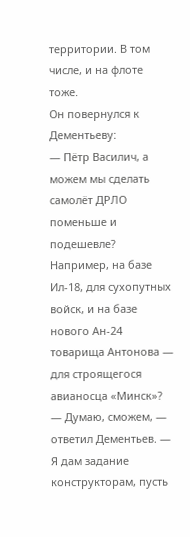территории. В том числе, и на флоте тоже.
Он повернулся к Дементьеву:
— Пётр Василич, а можем мы сделать самолёт ДРЛО поменьше и подешевле? Например, на базе Ил-18, для сухопутных войск, и на базе нового Ан-24 товарища Антонова — для строящегося авианосца «Минск»?
— Думаю, сможем, — ответил Дементьев. — Я дам задание конструкторам, пусть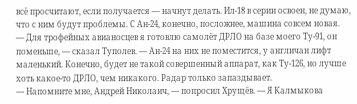всё просчитают, если получается — начнут делать. Ил-18 в серии освоен, не думаю, что с ним будут проблемы. С Ан-24, конечно, посложнее, машина совсем новая.
— Для трофейных авианосцев я готовлю самолёт ДРЛО на базе моего Ту-91, он поменьше, — сказал Туполев. — Ан-24 на них не поместится, у англичан лифт маленький. Конечно, будет не такой совершенный аппарат, как Ту-126, но лучше хоть какое-то ДРЛО, чем никакого. Радар только запаздывает.
— Напомните мне, Андрей Николаич, — попросил Хрущёв. — Я Калмыкова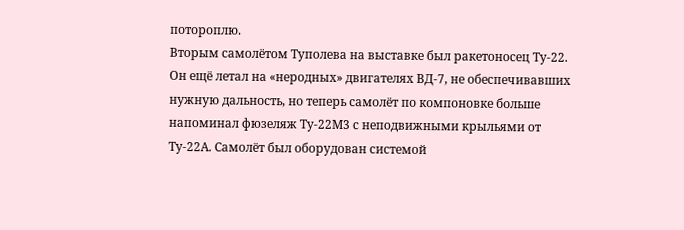потороплю.
Вторым самолётом Туполева на выставке был ракетоносец Ту-22. Он ещё летал на «неродных» двигателях ВД-7, не обеспечивавших нужную дальность, но теперь самолёт по компоновке больше напоминал фюзеляж Ту-22М3 с неподвижными крыльями от Ту-22А. Самолёт был оборудован системой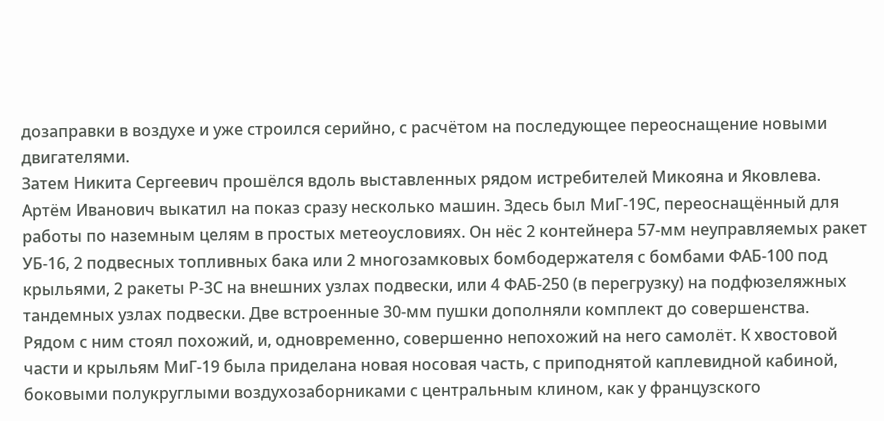дозаправки в воздухе и уже строился серийно, с расчётом на последующее переоснащение новыми двигателями.
Затем Никита Сергеевич прошёлся вдоль выставленных рядом истребителей Микояна и Яковлева. Артём Иванович выкатил на показ сразу несколько машин. Здесь был МиГ-19С, переоснащённый для работы по наземным целям в простых метеоусловиях. Он нёс 2 контейнера 57-мм неуправляемых ракет УБ-16, 2 подвесных топливных бака или 2 многозамковых бомбодержателя с бомбами ФАБ-100 под крыльями, 2 ракеты Р-3С на внешних узлах подвески, или 4 ФАБ-250 (в перегрузку) на подфюзеляжных тандемных узлах подвески. Две встроенные 30-мм пушки дополняли комплект до совершенства.
Рядом с ним стоял похожий, и, одновременно, совершенно непохожий на него самолёт. К хвостовой части и крыльям МиГ-19 была приделана новая носовая часть, с приподнятой каплевидной кабиной, боковыми полукруглыми воздухозаборниками с центральным клином, как у французского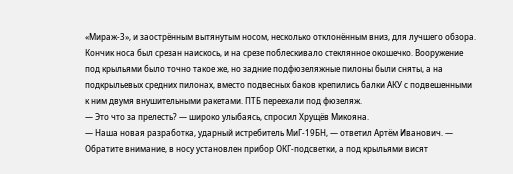«Мираж-3», и заострённым вытянутым носом, несколько отклонённым вниз, для лучшего обзора. Кончик носа был срезан наискось, и на срезе поблескивало стеклянное окошечко. Вооружение под крыльями было точно такое же, но задние подфюзеляжные пилоны были сняты, а на подкрыльевых средних пилонах, вместо подвесных баков крепились балки АКУ с подвешенными к ним двумя внушительными ракетами. ПТБ переехали под фюзеляж.
— Это что за прелесть? — широко улыбаясь, спросил Хрущёв Микояна.
— Наша новая разработка, ударный истребитель МиГ-19БН, — ответил Артём Иванович. — Обратите внимание, в носу установлен прибор ОКГ-подсветки, а под крыльями висят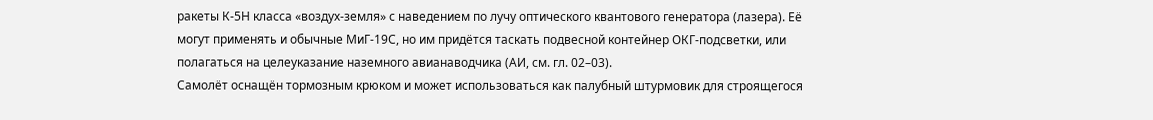ракеты К-5Н класса «воздух-земля» с наведением по лучу оптического квантового генератора (лазера). Её могут применять и обычные МиГ-19С, но им придётся таскать подвесной контейнер ОКГ-подсветки, или полагаться на целеуказание наземного авианаводчика (АИ, см. гл. 02–03).
Самолёт оснащён тормозным крюком и может использоваться как палубный штурмовик для строящегося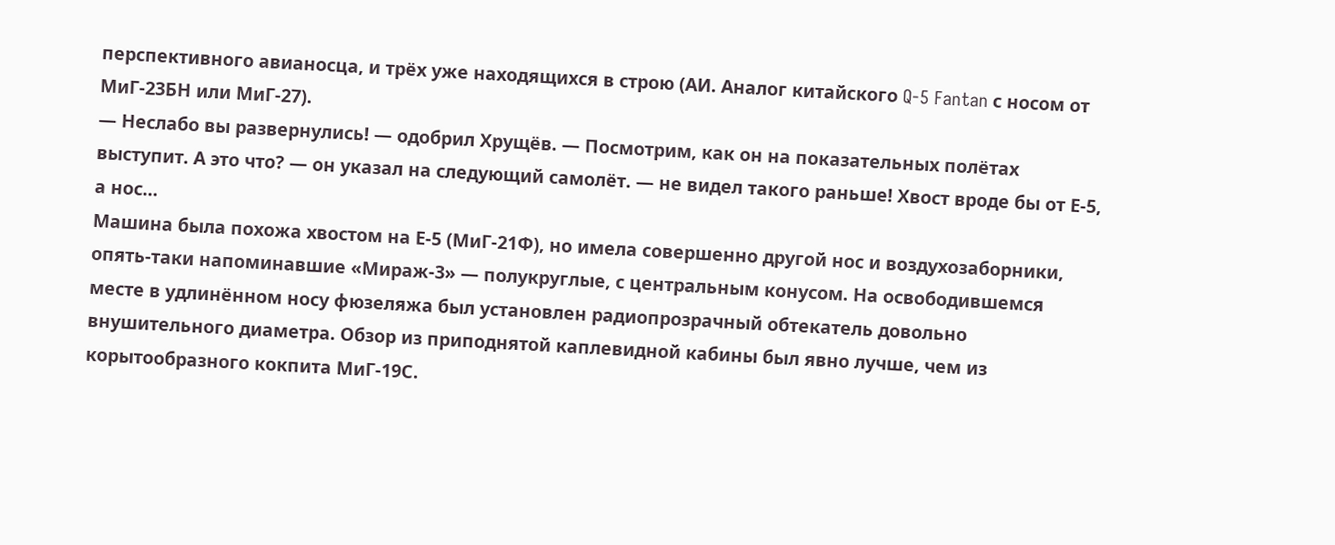перспективного авианосца, и трёх уже находящихся в строю (АИ. Аналог китайского Q-5 Fantan с носом от МиГ-23БН или МиГ-27).
— Неслабо вы развернулись! — одобрил Хрущёв. — Посмотрим, как он на показательных полётах выступит. А это что? — он указал на следующий самолёт. — не видел такого раньше! Хвост вроде бы от Е-5, а нос…
Машина была похожа хвостом на Е-5 (МиГ-21Ф), но имела совершенно другой нос и воздухозаборники, опять-таки напоминавшие «Мираж-3» — полукруглые, с центральным конусом. На освободившемся месте в удлинённом носу фюзеляжа был установлен радиопрозрачный обтекатель довольно внушительного диаметра. Обзор из приподнятой каплевидной кабины был явно лучше, чем из корытообразного кокпита МиГ-19С.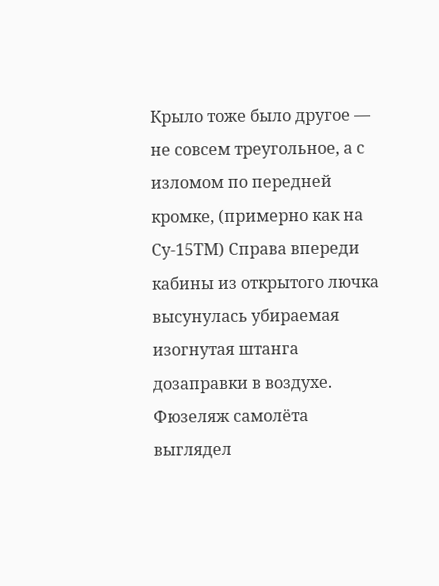Крыло тоже было другое — не совсем треугольное, а с изломом по передней кромке, (примерно как на Су-15ТМ) Справа впереди кабины из открытого лючка высунулась убираемая изогнутая штанга дозаправки в воздухе. Фюзеляж самолёта выглядел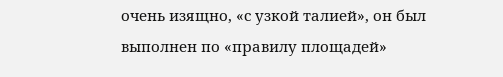очень изящно, «с узкой талией», он был выполнен по «правилу площадей»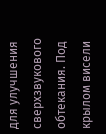для улучшения сверхзвукового обтекания. Под крылом висели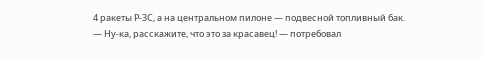4 ракеты Р-3С, а на центральном пилоне — подвесной топливный бак.
— Ну-ка, расскажите, что это за красавец! — потребовал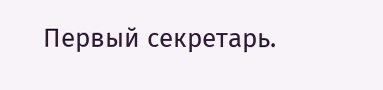Первый секретарь.